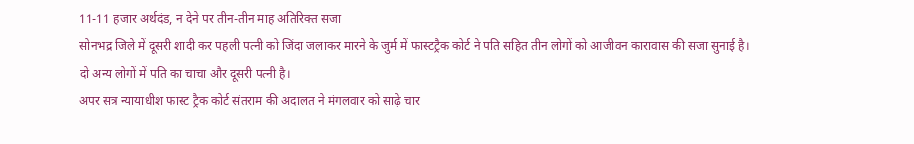11-11 हजार अर्थदंड, न देने पर तीन-तीन माह अतिरिक्त सजा
सोनभद्र जिले में दूसरी शादी कर पहली पत्नी को जिंदा जलाकर मारने के जुर्म में फास्टट्रैक कोर्ट ने पति सहित तीन लोगों को आजीवन कारावास की सजा सुनाई है।
दो अन्य लोगों में पति का चाचा और दूसरी पत्नी है।
अपर सत्र न्यायाधीश फास्ट ट्रैक कोर्ट संतराम की अदालत ने मंगलवार को साढ़े चार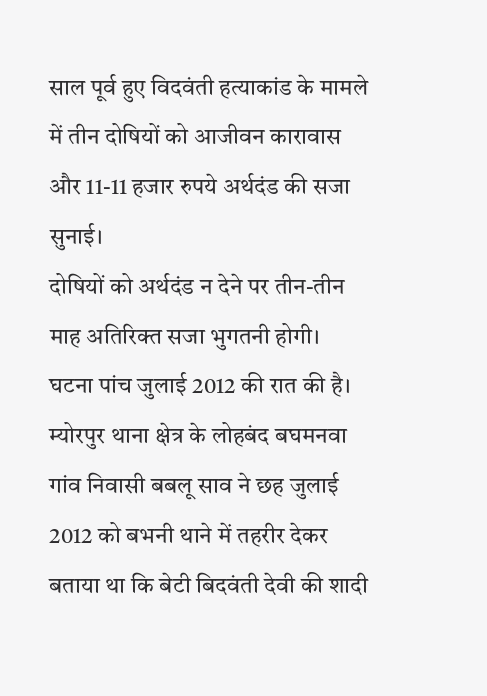साल पूर्व हुए विदवंती हत्याकांड के मामले में तीन दोषियों को आजीवन कारावास और 11-11 हजार रुपये अर्थदंड की सजा सुनाई।
दोषियों को अर्थदंड न देने पर तीन-तीन माह अतिरिक्त सजा भुगतनी होगी।
घटना पांच जुलाई 2012 की रात की है। म्योरपुर थाना क्षेत्र के लोहबंद बघमनवा गांव निवासी बबलू साव ने छह जुलाई 2012 को बभनी थाने में तहरीर देकर बताया था कि बेटी बिदवंती देवी की शादी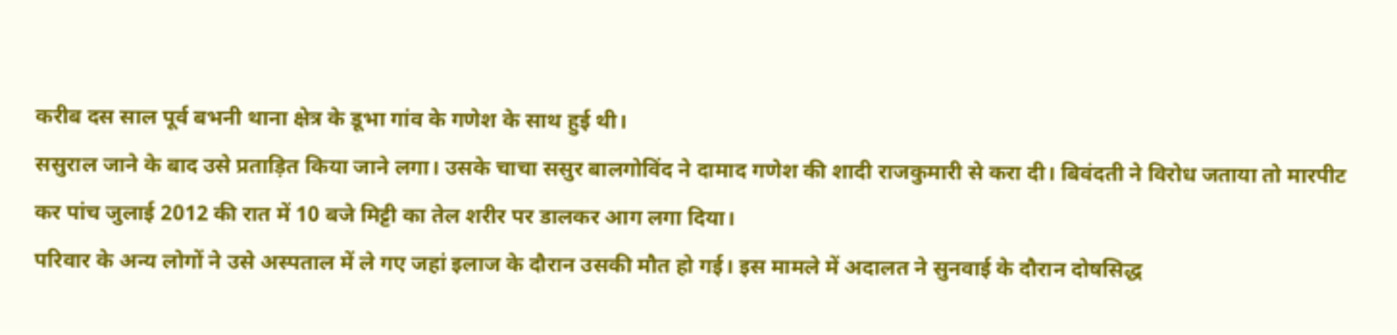करीब दस साल पूर्व बभनी थाना क्षेत्र के डूभा गांव के गणेश के साथ हुई थी।
ससुराल जाने के बाद उसे प्रताड़ित किया जाने लगा। उसके चाचा ससुर बालगोविंद ने दामाद गणेश की शादी राजकुमारी से करा दी। बिवंदती ने विरोध जताया तो मारपीट कर पांच जुलाई 2012 की रात में 10 बजे मिट्टी का तेल शरीर पर डालकर आग लगा दिया।
परिवार के अन्य लोगों ने उसे अस्पताल में ले गए जहां इलाज के दौरान उसकी मौत हो गई। इस मामले में अदालत ने सुनवाई के दौरान दोषसिद्ध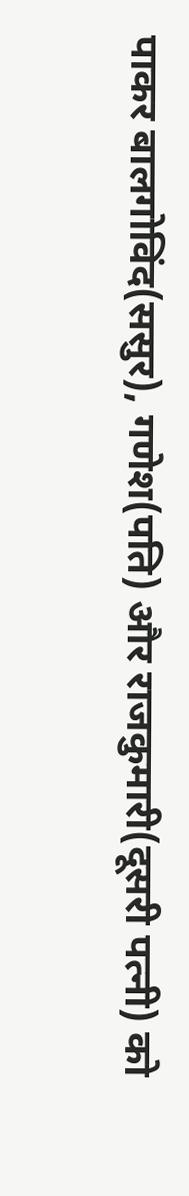पाकर बालगोविंद(ससुर), गणेश(पति) और राजकुमारी(दूसरी पत्नी) को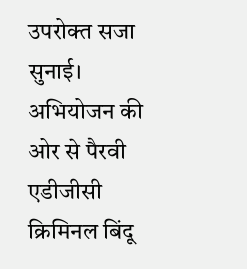उपरोक्त सजा सुनाई।
अभियोजन की ओर से पैरवी एडीजीसी क्रिमिनल बिंदू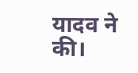यादव ने की।